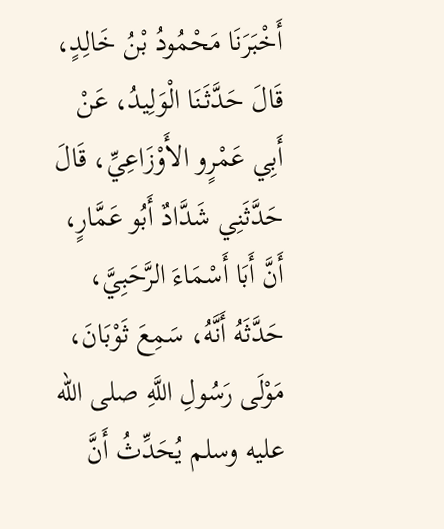أَخْبَرَنَا مَحْمُودُ بْنُ خَالِدٍ، قَالَ حَدَّثَنَا الْوَلِيدُ، عَنْ أَبِي عَمْرٍو الأَوْزَاعِيِّ، قَالَ حَدَّثَنِي شَدَّادٌ أَبُو عَمَّارٍ، أَنَّ أَبَا أَسْمَاءَ الرَّحَبِيَّ، حَدَّثَهُ أَنَّهُ، سَمِعَ ثَوْبَانَ، مَوْلَى رَسُولِ اللَّهِ صلى الله عليه وسلم يُحَدِّثُ أَنَّ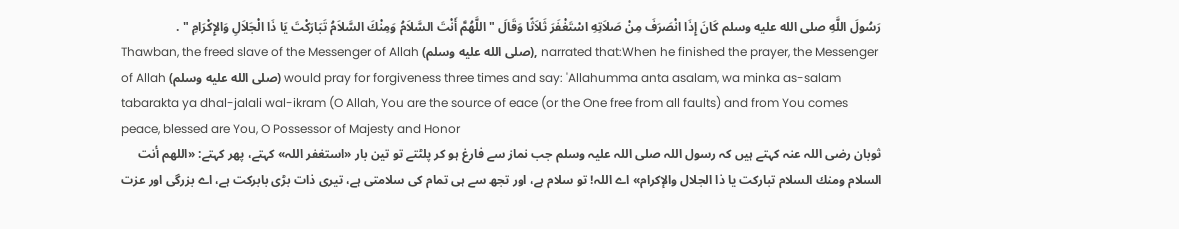رَسُولَ اللَّهِ صلى الله عليه وسلم كَانَ إِذَا انْصَرَفَ مِنْ صَلاَتِهِ اسْتَغْفَرَ ثَلاَثًا وَقَالَ " اللَّهُمَّ أَنْتَ السَّلاَمُ وَمِنْكَ السَّلاَمُ تَبَارَكْتَ يَا ذَا الْجَلاَلِ وَالإِكْرَامِ " .
Thawban, the freed slave of the Messenger of Allah (صلى الله عليه وسلم), narrated that:When he finished the prayer, the Messenger of Allah (صلى الله عليه وسلم) would pray for forgiveness three times and say: 'Allahumma anta asalam, wa minka as-salam tabarakta ya dhal-jalali wal-ikram (O Allah, You are the source of eace (or the One free from all faults) and from You comes peace, blessed are You, O Possessor of Majesty and Honor
ثوبان رضی اللہ عنہ کہتے ہیں کہ رسول اللہ صلی اللہ علیہ وسلم جب نماز سے فارغ ہو کر پلٹتے تو تین بار «استغفر اللہ» کہتے، پھر کہتے: «اللهم أنت السلام ومنك السلام تباركت يا ذا الجلال والإكرام» اے اللہ! تو سلام ہے، اور تجھ سے ہی تمام کی سلامتی ہے، تیری ذات بڑی بابرکت ہے، اے بزرگی اور عزت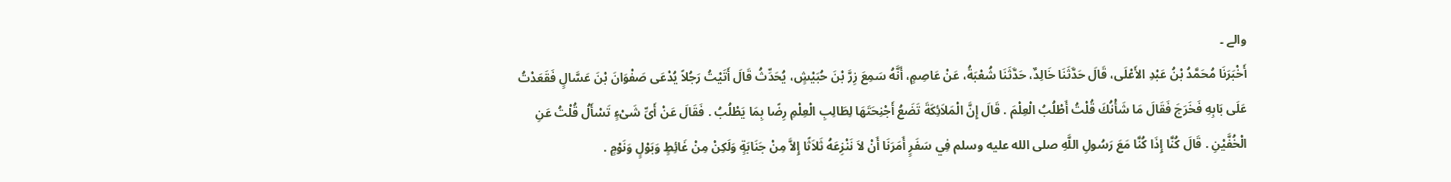والے ۔
أَخْبَرَنَا مُحَمَّدُ بْنُ عَبْدِ الأَعْلَى، قَالَ حَدَّثَنَا خَالِدٌ، حَدَّثَنَا شُعْبَةُ، عَنْ عَاصِمٍ، أَنَّهُ سَمِعَ زِرَّ بْنَ حُبَيْشٍ، يُحَدِّثُ قَالَ أَتَيْتُ رَجُلاً يُدْعَى صَفْوَانَ بْنَ عَسَّالٍ فَقَعَدْتُ عَلَى بَابِهِ فَخَرَجَ فَقَالَ مَا شَأْنُكَ قُلْتُ أَطْلُبُ الْعِلْمَ . قَالَ إِنَّ الْمَلاَئِكَةَ تَضَعُ أَجْنِحَتَهَا لِطَالِبِ الْعِلْمِ رِضًا بِمَا يَطْلُبُ . فَقَالَ عَنْ أَىِّ شَىْءٍ تَسْأَلُ قُلْتُ عَنِ الْخُفَّيْنِ . قَالَ كُنَّا إِذَا كُنَّا مَعَ رَسُولِ اللَّهِ صلى الله عليه وسلم فِي سَفَرٍ أَمَرَنَا أَنْ لاَ نَنْزِعَهُ ثَلاَثًا إِلاَّ مِنْ جَنَابَةٍ وَلَكِنْ مِنْ غَائِطٍ وَبَوْلٍ وَنَوْمٍ .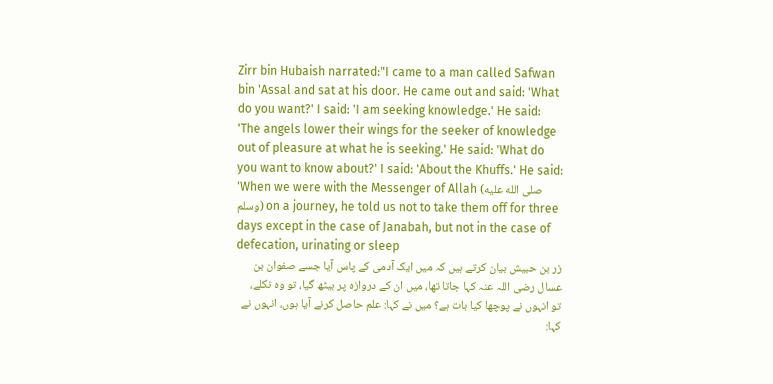Zirr bin Hubaish narrated:"I came to a man called Safwan bin 'Assal and sat at his door. He came out and said: 'What do you want?' I said: 'I am seeking knowledge.' He said: 'The angels lower their wings for the seeker of knowledge out of pleasure at what he is seeking.' He said: 'What do you want to know about?' I said: 'About the Khuffs.' He said: 'When we were with the Messenger of Allah (صلى الله عليه وسلم) on a journey, he told us not to take them off for three days except in the case of Janabah, but not in the case of defecation, urinating or sleep
زر بن حبیش بیان کرتے ہیں کہ میں ایک آدمی کے پاس آیا جسے صفوان بن عسال رضی اللہ عنہ کہا جاتا تھا، میں ان کے دروازہ پر بیٹھ گیا، تو وہ نکلے، تو انہوں نے پوچھا کیا بات ہے؟ میں نے کہا: علم حاصل کرنے آیا ہوں، انہوں نے کہا: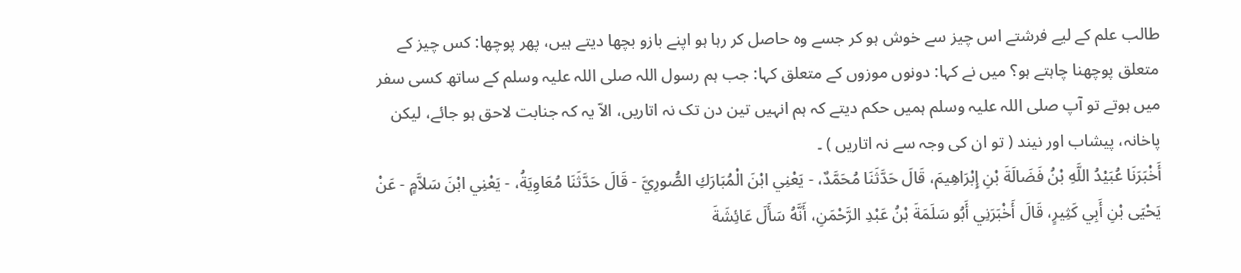طالب علم کے لیے فرشتے اس چیز سے خوش ہو کر جسے وہ حاصل کر رہا ہو اپنے بازو بچھا دیتے ہیں، پھر پوچھا: کس چیز کے متعلق پوچھنا چاہتے ہو؟ میں نے کہا: دونوں موزوں کے متعلق کہا: جب ہم رسول اللہ صلی اللہ علیہ وسلم کے ساتھ کسی سفر میں ہوتے تو آپ صلی اللہ علیہ وسلم ہمیں حکم دیتے کہ ہم انہیں تین دن تک نہ اتاریں، الاّ یہ کہ جنابت لاحق ہو جائے، لیکن پاخانہ، پیشاب اور نیند ( تو ان کی وجہ سے نہ اتاریں ) ۔
أَخْبَرَنَا عُبَيْدُ اللَّهِ بْنُ فَضَالَةَ بْنِ إِبْرَاهِيمَ، قَالَ حَدَّثَنَا مُحَمَّدٌ، - يَعْنِي ابْنَ الْمُبَارَكِ الصُّورِيَّ - قَالَ حَدَّثَنَا مُعَاوِيَةُ، - يَعْنِي ابْنَ سَلاَّمٍ - عَنْ يَحْيَى بْنِ أَبِي كَثِيرٍ، قَالَ أَخْبَرَنِي أَبُو سَلَمَةَ بْنُ عَبْدِ الرَّحْمَنِ، أَنَّهُ سَأَلَ عَائِشَةَ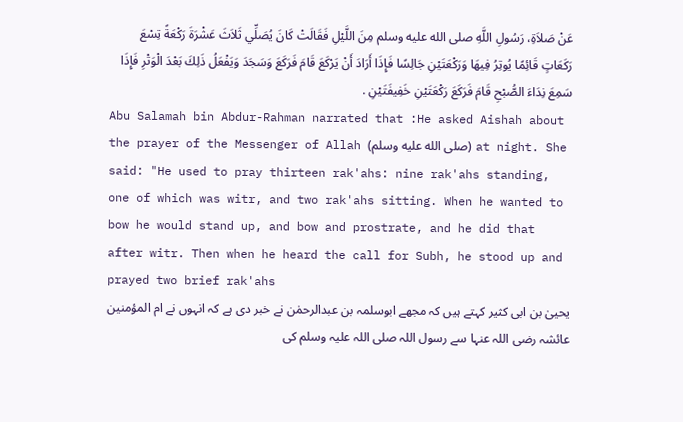عَنْ صَلاَةِ، رَسُولِ اللَّهِ صلى الله عليه وسلم مِنَ اللَّيْلِ فَقَالَتْ كَانَ يُصَلِّي ثَلاَثَ عَشْرَةَ رَكْعَةً تِسْعَ رَكَعَاتٍ قَائِمًا يُوتِرُ فِيهَا وَرَكْعَتَيْنِ جَالِسًا فَإِذَا أَرَادَ أَنْ يَرْكَعَ قَامَ فَرَكَعَ وَسَجَدَ وَيَفْعَلُ ذَلِكَ بَعْدَ الْوَتْرِ فَإِذَا سَمِعَ نِدَاءَ الصُّبْحِ قَامَ فَرَكَعَ رَكْعَتَيْنِ خَفِيفَتَيْنِ .
Abu Salamah bin Abdur-Rahman narrated that :He asked Aishah about the prayer of the Messenger of Allah (صلى الله عليه وسلم) at night. She said: "He used to pray thirteen rak'ahs: nine rak'ahs standing, one of which was witr, and two rak'ahs sitting. When he wanted to bow he would stand up, and bow and prostrate, and he did that after witr. Then when he heard the call for Subh, he stood up and prayed two brief rak'ahs
یحییٰ بن ابی کثیر کہتے ہیں کہ مجھے ابوسلمہ بن عبدالرحمٰن نے خبر دی ہے کہ انہوں نے ام المؤمنین عائشہ رضی اللہ عنہا سے رسول اللہ صلی اللہ علیہ وسلم کی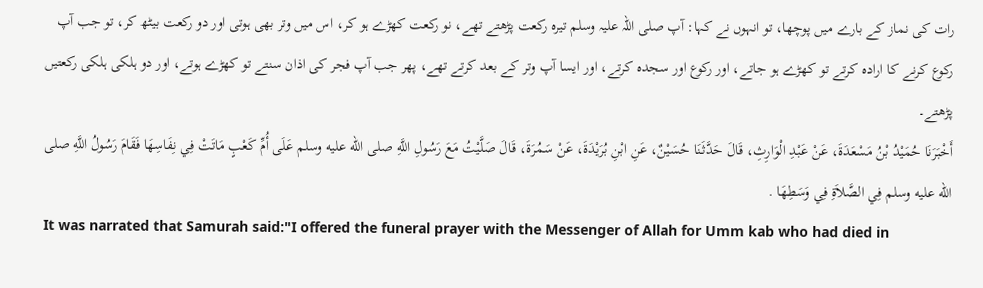رات کی نماز کے بارے میں پوچھا، تو انہوں نے کہا: آپ صلی اللہ علیہ وسلم تیرہ رکعت پڑھتے تھے، نو رکعت کھڑے ہو کر، اس میں وتر بھی ہوتی اور دو رکعت بیٹھ کر، تو جب آپ رکوع کرنے کا ارادہ کرتے تو کھڑے ہو جاتے، اور رکوع اور سجدہ کرتے، اور ایسا آپ وتر کے بعد کرتے تھے، پھر جب آپ فجر کی اذان سنتے تو کھڑے ہوتے، اور دو ہلکی ہلکی رکعتیں پڑھتے۔
أَخْبَرَنَا حُمَيْدُ بْنُ مَسْعَدَةَ، عَنْ عَبْدِ الْوَارِثِ، قَالَ حَدَّثَنَا حُسَيْنٌ، عَنِ ابْنِ بُرَيْدَةَ، عَنْ سَمُرَةَ، قَالَ صَلَّيْتُ مَعَ رَسُولِ اللَّهِ صلى الله عليه وسلم عَلَى أُمِّ كَعْبٍ مَاتَتْ فِي نِفَاسِهَا فَقَامَ رَسُولُ اللَّهِ صلى الله عليه وسلم فِي الصَّلاَةِ فِي وَسَطِهَا .
It was narrated that Samurah said:"I offered the funeral prayer with the Messenger of Allah for Umm kab who had died in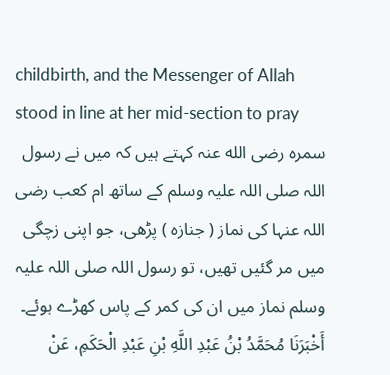childbirth, and the Messenger of Allah stood in line at her mid-section to pray
سمرہ رضی الله عنہ کہتے ہیں کہ میں نے رسول اللہ صلی اللہ علیہ وسلم کے ساتھ ام کعب رضی اللہ عنہا کی نماز ( جنازہ ) پڑھی، جو اپنی زچگی میں مر گئیں تھیں، تو رسول اللہ صلی اللہ علیہ وسلم نماز میں ان کی کمر کے پاس کھڑے ہوئے۔
أَخْبَرَنَا مُحَمَّدُ بْنُ عَبْدِ اللَّهِ بْنِ عَبْدِ الْحَكَمِ، عَنْ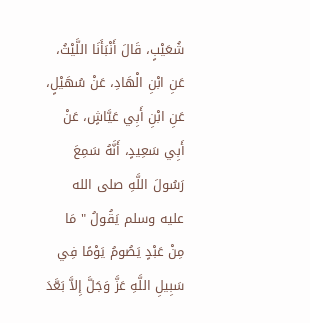شُعَيْبٍ، قَالَ أَنْبَأَنَا اللَّيْثُ، عَنِ ابْنِ الْهَادِ، عَنْ سُهَيْلٍ، عَنِ ابْنِ أَبِي عَيَّاشٍ، عَنْ أَبِي سَعِيدٍ، أَنَّهُ سَمِعَ رَسُولَ اللَّهِ صلى الله عليه وسلم يَقُولُ " مَا مِنْ عَبْدٍ يَصُومُ يَوْمًا فِي سَبِيلِ اللَّهِ عَزَّ وَجَلَّ إِلاَّ بَعَّدَ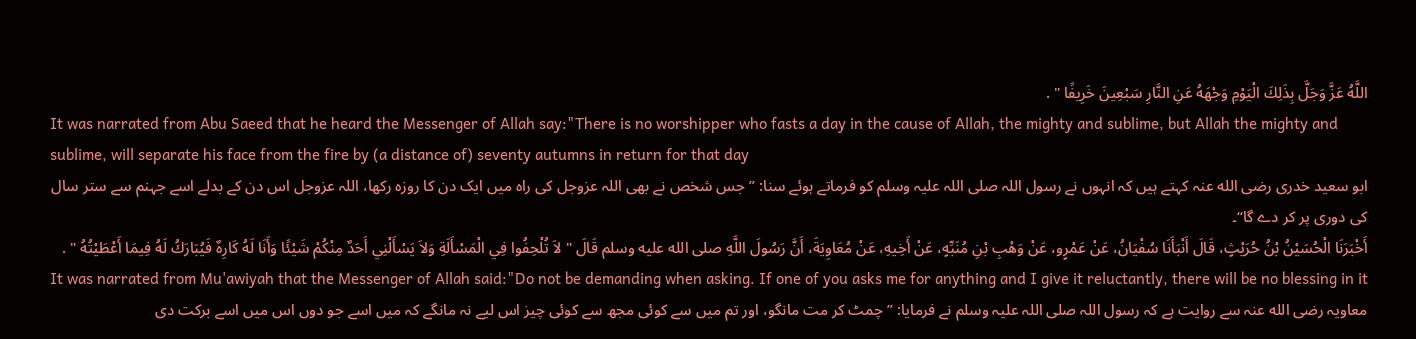اللَّهُ عَزَّ وَجَلَّ بِذَلِكَ الْيَوْمِ وَجْهَهُ عَنِ النَّارِ سَبْعِينَ خَرِيفًا " .
It was narrated from Abu Saeed that he heard the Messenger of Allah say:"There is no worshipper who fasts a day in the cause of Allah, the mighty and sublime, but Allah the mighty and sublime, will separate his face from the fire by (a distance of) seventy autumns in return for that day
ابو سعید خدری رضی الله عنہ کہتے ہیں کہ انہوں نے رسول اللہ صلی اللہ علیہ وسلم کو فرماتے ہوئے سنا: ”جس شخص نے بھی اللہ عزوجل کی راہ میں ایک دن کا روزہ رکھا، اللہ عزوجل اس دن کے بدلے اسے جہنم سے ستر سال کی دوری پر کر دے گا“۔
أَخْبَرَنَا الْحُسَيْنُ بْنُ حُرَيْثٍ، قَالَ أَنْبَأَنَا سُفْيَانُ، عَنْ عَمْرٍو، عَنْ وَهْبِ بْنِ مُنَبِّهٍ، عَنْ أَخِيهِ، عَنْ مُعَاوِيَةَ، أَنَّ رَسُولَ اللَّهِ صلى الله عليه وسلم قَالَ " لاَ تُلْحِفُوا فِي الْمَسْأَلَةِ وَلاَ يَسْأَلْنِي أَحَدٌ مِنْكُمْ شَيْئًا وَأَنَا لَهُ كَارِهٌ فَيُبَارَكُ لَهُ فِيمَا أَعْطَيْتُهُ " .
It was narrated from Mu'awiyah that the Messenger of Allah said:"Do not be demanding when asking. If one of you asks me for anything and I give it reluctantly, there will be no blessing in it
معاویہ رضی الله عنہ سے روایت ہے کہ رسول اللہ صلی اللہ علیہ وسلم نے فرمایا: ”چمٹ کر مت مانگو، اور تم میں سے کوئی مجھ سے کوئی چیز اس لیے نہ مانگے کہ میں اسے جو دوں اس میں اسے برکت دی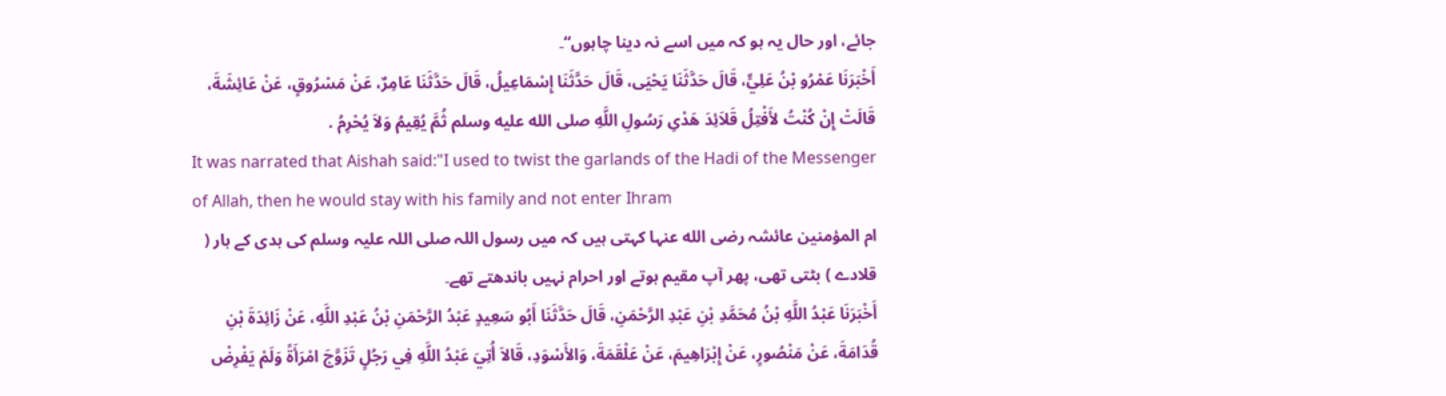جائے، اور حال یہ ہو کہ میں اسے نہ دینا چاہوں“۔
أَخْبَرَنَا عَمْرُو بْنُ عَلِيٍّ، قَالَ حَدَّثَنَا يَحْيَى، قَالَ حَدَّثَنَا إِسْمَاعِيلُ، قَالَ حَدَّثَنَا عَامِرٌ، عَنْ مَسْرُوقٍ، عَنْ عَائِشَةَ، قَالَتْ إِنْ كُنْتُ لأَفْتِلُ قَلاَئِدَ هَدْىِ رَسُولِ اللَّهِ صلى الله عليه وسلم ثُمَّ يُقِيمُ وَلاَ يُحْرِمُ .
It was narrated that Aishah said:"I used to twist the garlands of the Hadi of the Messenger of Allah, then he would stay with his family and not enter Ihram
ام المؤمنین عائشہ رضی الله عنہا کہتی ہیں کہ میں رسول اللہ صلی اللہ علیہ وسلم کی ہدی کے ہار ( قلادے ) بٹتی تھی، پھر آپ مقیم ہوتے اور احرام نہیں باندھتے تھے۔
أَخْبَرَنَا عَبْدُ اللَّهِ بْنُ مُحَمَّدِ بْنِ عَبْدِ الرَّحْمَنِ، قَالَ حَدَّثَنَا أَبُو سَعِيدٍ عَبْدُ الرَّحْمَنِ بْنُ عَبْدِ اللَّهِ، عَنْ زَائِدَةَ بْنِ قُدَامَةَ، عَنْ مَنْصُورٍ، عَنْ إِبْرَاهِيمَ، عَنْ عَلْقَمَةَ، وَالأَسْوَدِ، قَالاَ أُتِيَ عَبْدُ اللَّهِ فِي رَجُلٍ تَزَوَّجَ امْرَأَةً وَلَمْ يَفْرِضْ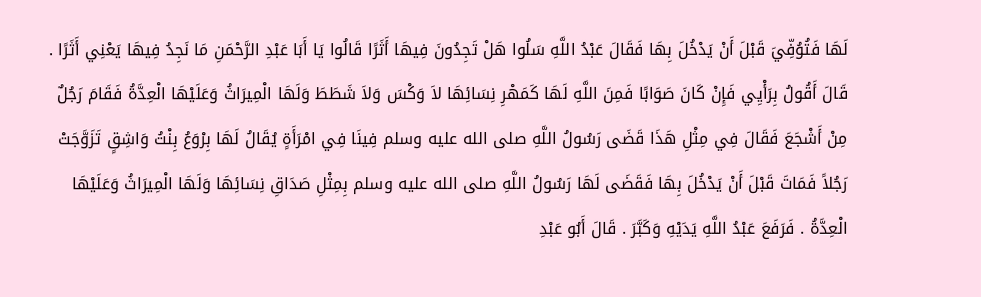لَهَا فَتُوُفِّيَ قَبْلَ أَنْ يَدْخُلَ بِهَا فَقَالَ عَبْدُ اللَّهِ سَلُوا هَلْ تَجِدُونَ فِيهَا أَثَرًا قَالُوا يَا أَبَا عَبْدِ الرَّحْمَنِ مَا نَجِدُ فِيهَا يَعْنِي أَثَرًا . قَالَ أَقُولُ بِرَأْيِي فَإِنْ كَانَ صَوَابًا فَمِنَ اللَّهِ لَهَا كَمَهْرِ نِسَائِهَا لاَ وَكْسَ وَلاَ شَطَطَ وَلَهَا الْمِيرَاثُ وَعَلَيْهَا الْعِدَّةُ فَقَامَ رَجُلٌ مِنْ أَشْجَعَ فَقَالَ فِي مِثْلِ هَذَا قَضَى رَسُولُ اللَّهِ صلى الله عليه وسلم فِينَا فِي امْرَأَةٍ يُقَالُ لَهَا بِرْوَعُ بِنْتُ وَاشِقٍ تَزَوَّجَتْ رَجُلاً فَمَاتَ قَبْلَ أَنْ يَدْخُلَ بِهَا فَقَضَى لَهَا رَسُولُ اللَّهِ صلى الله عليه وسلم بِمِثْلِ صَدَاقِ نِسَائِهَا وَلَهَا الْمِيرَاثُ وَعَلَيْهَا الْعِدَّةُ . فَرَفَعَ عَبْدُ اللَّهِ يَدَيْهِ وَكَبَّرَ . قَالَ أَبُو عَبْدِ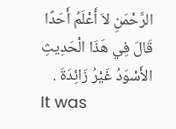الرَّحْمَنِ لاَ أَعْلَمُ أَحَدًا قَالَ فِي هَذَا الْحَدِيثِ الأَسْوَدُ غَيْرُ زَائِدَةَ .
It was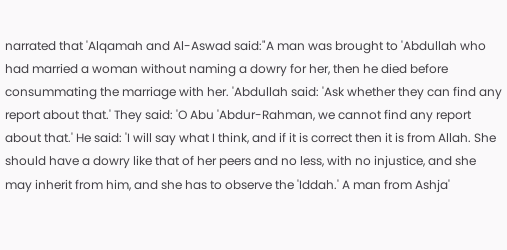narrated that 'Alqamah and Al-Aswad said:"A man was brought to 'Abdullah who had married a woman without naming a dowry for her, then he died before consummating the marriage with her. 'Abdullah said: 'Ask whether they can find any report about that.' They said: 'O Abu 'Abdur-Rahman, we cannot find any report about that.' He said: 'I will say what I think, and if it is correct then it is from Allah. She should have a dowry like that of her peers and no less, with no injustice, and she may inherit from him, and she has to observe the 'Iddah.' A man from Ashja'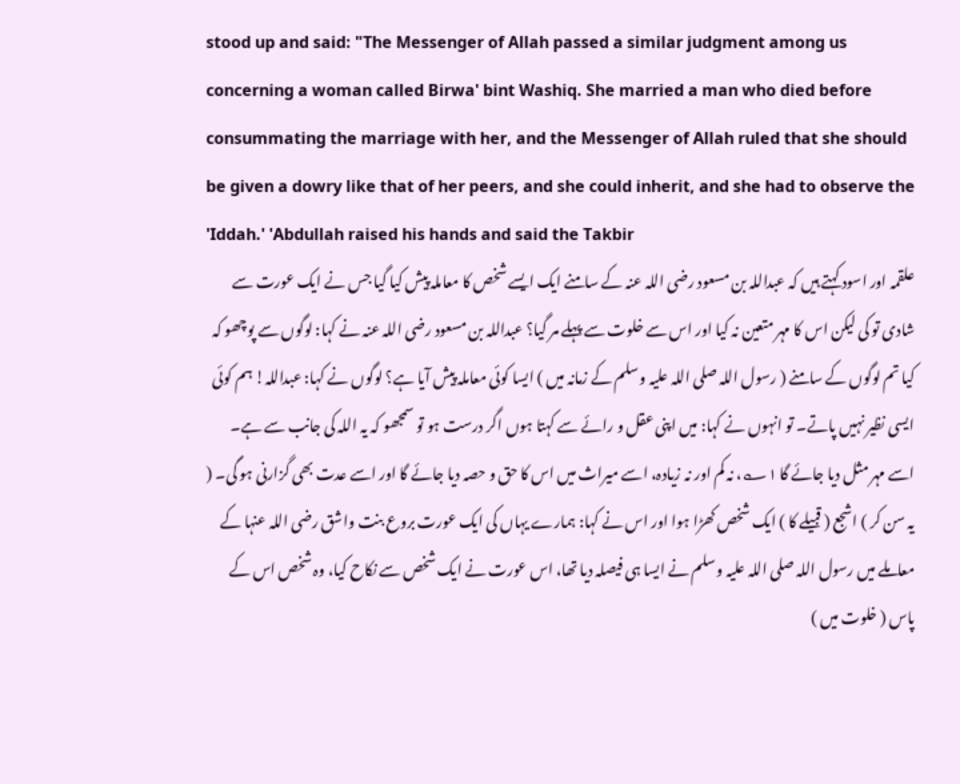stood up and said: "The Messenger of Allah passed a similar judgment among us concerning a woman called Birwa' bint Washiq. She married a man who died before consummating the marriage with her, and the Messenger of Allah ruled that she should be given a dowry like that of her peers, and she could inherit, and she had to observe the 'Iddah.' 'Abdullah raised his hands and said the Takbir
علقمہ اور اسود کہتے ہیں کہ عبداللہ بن مسعود رضی اللہ عنہ کے سامنے ایک ایسے شخص کا معاملہ پیش کیا گیا جس نے ایک عورت سے شادی تو کی لیکن اس کا مہر متعین نہ کیا اور اس سے خلوت سے پہلے مر گیا؟ عبداللہ بن مسعود رضی اللہ عنہ نے کہا: لوگوں سے پوچھو کہ کیا تم لوگوں کے سامنے ( رسول اللہ صلی اللہ علیہ وسلم کے زمانہ میں ) ایسا کوئی معاملہ پیش آیا ہے؟ لوگوں نے کہا: عبداللہ! ہم کوئی ایسی نظیر نہیں پاتے۔ تو انہوں نے کہا: میں اپنی عقل و رائے سے کہتا ہوں اگر درست ہو تو سمجھو کہ یہ اللہ کی جانب سے ہے۔ اسے مہر مثل دیا جائے گا ۱؎، نہ کم اور نہ زیادہ، اسے میراث میں اس کا حق و حصہ دیا جائے گا اور اسے عدت بھی گزارنی ہو گی۔ ( یہ سن کر ) اشجع ( قبیلے کا ) ایک شخص کھڑا ہوا اور اس نے کہا: ہمارے یہاں کی ایک عورت بروع بنت واشق رضی اللہ عنہا کے معاملے میں رسول اللہ صلی اللہ علیہ وسلم نے ایسا ہی فیصلہ دیا تھا، اس عورت نے ایک شخص سے نکاح کیا، وہ شخص اس کے پاس ( خلوت میں )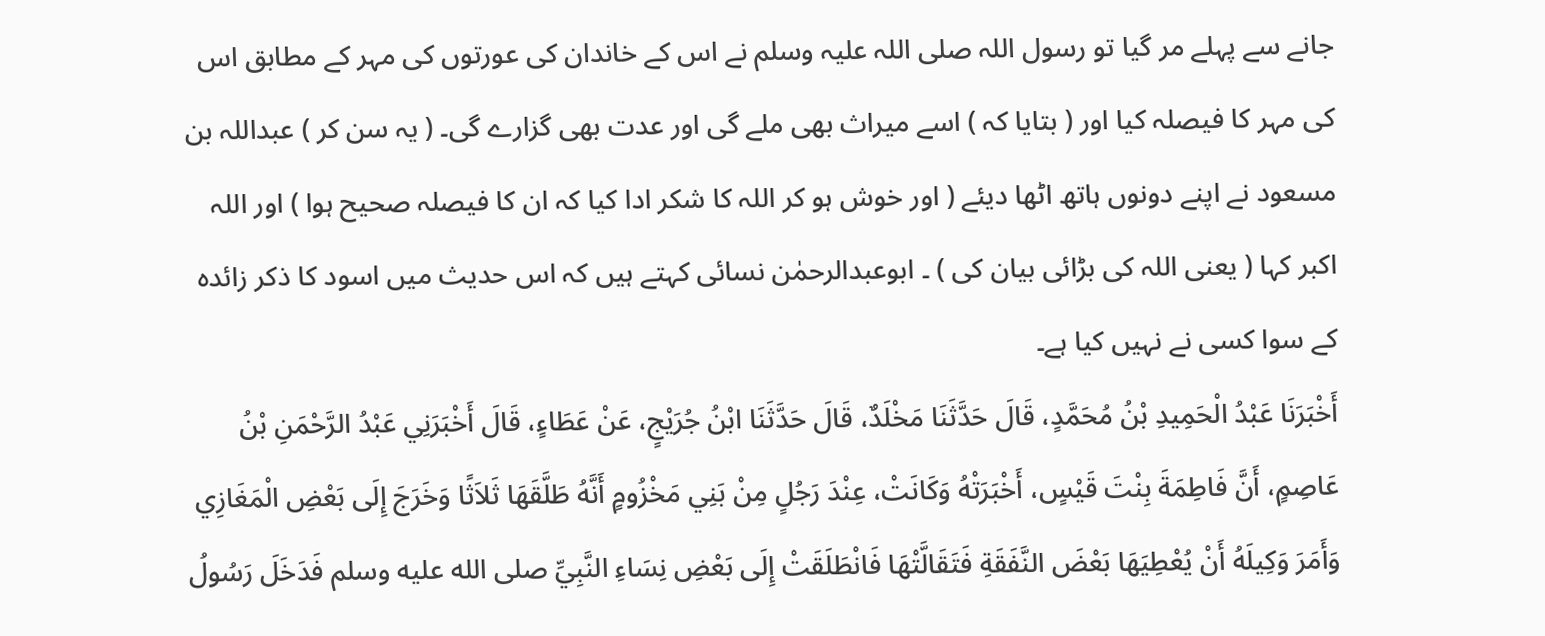جانے سے پہلے مر گیا تو رسول اللہ صلی اللہ علیہ وسلم نے اس کے خاندان کی عورتوں کی مہر کے مطابق اس کی مہر کا فیصلہ کیا اور ( بتایا کہ ) اسے میراث بھی ملے گی اور عدت بھی گزارے گی۔ ( یہ سن کر ) عبداللہ بن مسعود نے اپنے دونوں ہاتھ اٹھا دیئے ( اور خوش ہو کر اللہ کا شکر ادا کیا کہ ان کا فیصلہ صحیح ہوا ) اور اللہ اکبر کہا ( یعنی اللہ کی بڑائی بیان کی ) ۔ ابوعبدالرحمٰن نسائی کہتے ہیں کہ اس حدیث میں اسود کا ذکر زائدہ کے سوا کسی نے نہیں کیا ہے۔
أَخْبَرَنَا عَبْدُ الْحَمِيدِ بْنُ مُحَمَّدٍ، قَالَ حَدَّثَنَا مَخْلَدٌ، قَالَ حَدَّثَنَا ابْنُ جُرَيْجٍ، عَنْ عَطَاءٍ، قَالَ أَخْبَرَنِي عَبْدُ الرَّحْمَنِ بْنُ عَاصِمٍ، أَنَّ فَاطِمَةَ بِنْتَ قَيْسٍ، أَخْبَرَتْهُ وَكَانَتْ، عِنْدَ رَجُلٍ مِنْ بَنِي مَخْزُومٍ أَنَّهُ طَلَّقَهَا ثَلاَثًا وَخَرَجَ إِلَى بَعْضِ الْمَغَازِي وَأَمَرَ وَكِيلَهُ أَنْ يُعْطِيَهَا بَعْضَ النَّفَقَةِ فَتَقَالَّتْهَا فَانْطَلَقَتْ إِلَى بَعْضِ نِسَاءِ النَّبِيِّ صلى الله عليه وسلم فَدَخَلَ رَسُولُ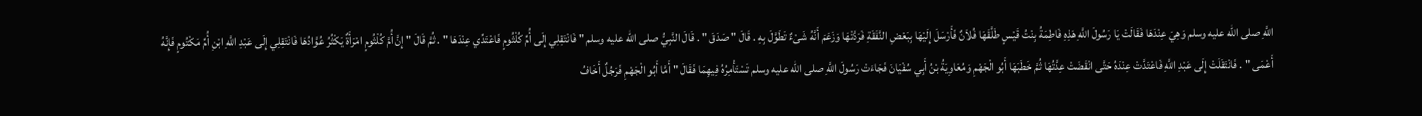اللَّهِ صلى الله عليه وسلم وَهِيَ عِنْدَهَا فَقَالَتْ يَا رَسُولَ اللَّهِ هَذِهِ فَاطِمَةُ بِنْتُ قَيْسٍ طَلَّقَهَا فُلاَنٌ فَأَرْسَلَ إِلَيْهَا بِبَعْضِ النَّفَقَةِ فَرَدَّتْهَا وَزَعَمَ أَنَّهُ شَىْءٌ تَطَوَّلَ بِهِ . قَالَ " صَدَقَ " . قَالَ النَّبِيُّ صلى الله عليه وسلم " فَانْتَقِلِي إِلَى أُمِّ كُلْثُومٍ فَاعْتَدِّي عِنْدَهَا " . ثُمَّ قَالَ " إِنَّ أُمَّ كُلْثُومٍ امْرَأَةٌ يَكْثُرُ عُوَّادُهَا فَانْتَقِلِي إِلَى عَبْدِ اللَّهِ ابْنِ أُمِّ مَكْتُومٍ فَإِنَّهُ أَعْمَى " . فَانْتَقَلَتْ إِلَى عَبْدِ اللَّهِ فَاعْتَدَّتْ عِنْدَهُ حَتَّى انْقَضَتْ عِدَّتُهَا ثُمَّ خَطَبَهَا أَبُو الْجَهْمِ وَمُعَاوِيَةُ بْنُ أَبِي سُفْيَانَ فَجَاءَتْ رَسُولَ اللَّهِ صلى الله عليه وسلم تَسْتَأْمِرُهُ فِيهِمَا فَقَالَ " أَمَّا أَبُو الْجَهْمِ فَرَجُلٌ أَخَافُ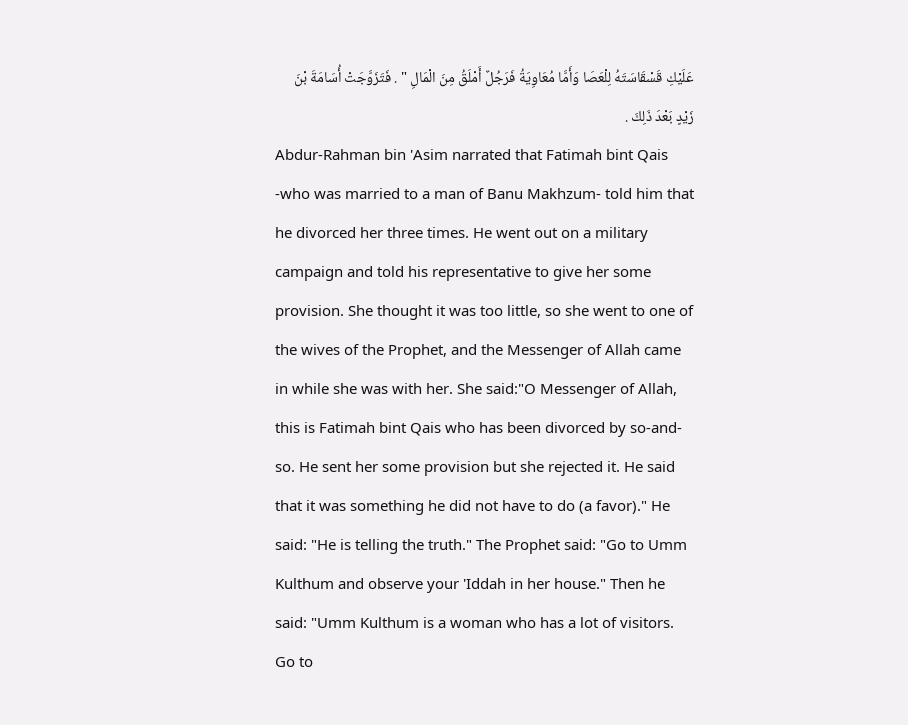عَلَيْكِ قَسْقَاسَتَهُ لِلْعَصَا وَأَمَّا مُعَاوِيَةُ فَرَجُلٌ أَمْلَقُ مِنَ الْمَالِ " . فَتَزَوَّجَتْ أُسَامَةَ بْنَ زَيْدٍ بَعْدَ ذَلِكَ .
Abdur-Rahman bin 'Asim narrated that Fatimah bint Qais -who was married to a man of Banu Makhzum- told him that he divorced her three times. He went out on a military campaign and told his representative to give her some provision. She thought it was too little, so she went to one of the wives of the Prophet, and the Messenger of Allah came in while she was with her. She said:"O Messenger of Allah, this is Fatimah bint Qais who has been divorced by so-and-so. He sent her some provision but she rejected it. He said that it was something he did not have to do (a favor)." He said: "He is telling the truth." The Prophet said: "Go to Umm Kulthum and observe your 'Iddah in her house." Then he said: "Umm Kulthum is a woman who has a lot of visitors. Go to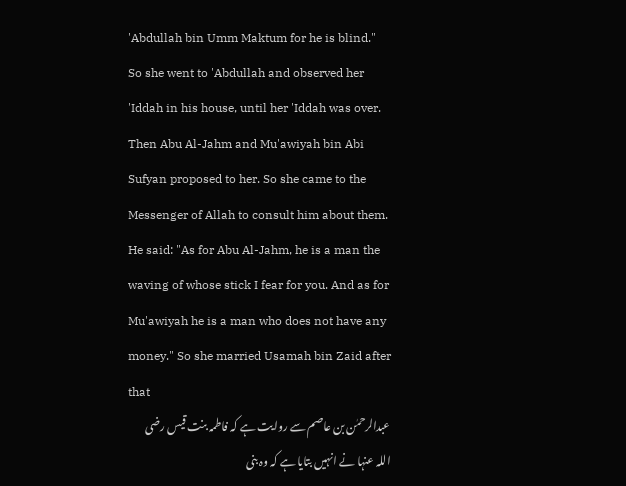'Abdullah bin Umm Maktum for he is blind." So she went to 'Abdullah and observed her 'Iddah in his house, until her 'Iddah was over. Then Abu Al-Jahm and Mu'awiyah bin Abi Sufyan proposed to her. So she came to the Messenger of Allah to consult him about them. He said: "As for Abu Al-Jahm, he is a man the waving of whose stick I fear for you. And as for Mu'awiyah he is a man who does not have any money." So she married Usamah bin Zaid after that
عبدالرحمٰن بن عاصم سے روایت ہے کہ فاطمہ بنت قیس رضی اللہ عنہا نے انہیں بتایا ہے کہ وہ بنی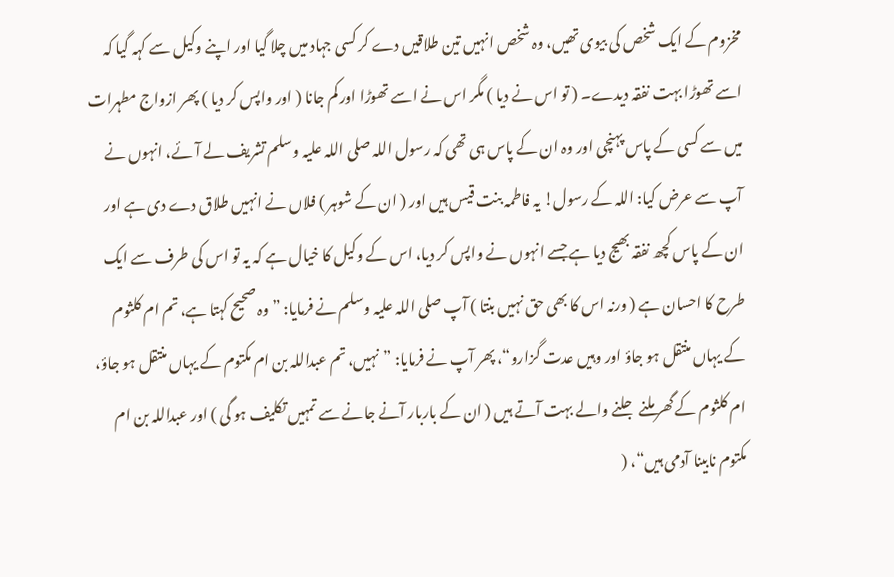مخزوم کے ایک شخص کی بیوی تھیں، وہ شخص انہیں تین طلاقیں دے کر کسی جہاد میں چلا گیا اور اپنے وکیل سے کہہ گیا کہ اسے تھوڑا بہت نفقہ دیدے۔ ( تو اس نے دیا ) مگر اس نے اسے تھوڑا اور کم جانا ( اور واپس کر دیا ) پھر ازواج مطہرات میں سے کسی کے پاس پہنچی اور وہ ان کے پاس ہی تھی کہ رسول اللہ صلی اللہ علیہ وسلم تشریف لے آئے، انہوں نے آپ سے عرض کیا: اللہ کے رسول! یہ فاطمہ بنت قیس ہیں اور ( ان کے شوہر ) فلاں نے انہیں طلاق دے دی ہے اور ان کے پاس کچھ نفقہ بھیج دیا ہے جسے انہوں نے واپس کر دیا، اس کے وکیل کا خیال ہے کہ یہ تو اس کی طرف سے ایک طرح کا احسان ہے ( ورنہ اس کا بھی حق نہیں بنتا ) آپ صلی اللہ علیہ وسلم نے فرمایا: ”وہ صحیح کہتا ہے، تم ام کلثوم کے یہاں منتقل ہو جاؤ اور وہیں عدت گزارو“، پھر آپ نے فرمایا: ”نہیں، تم عبداللہ بن ام مکتوم کے یہاں منتقل ہو جاؤ، ام کلثوم کے گھر ملنے جلنے والے بہت آتے ہیں ( ان کے باربار آنے جانے سے تمہیں تکلیف ہو گی ) اور عبداللہ بن ام مکتوم نابینا آدمی ہیں“، (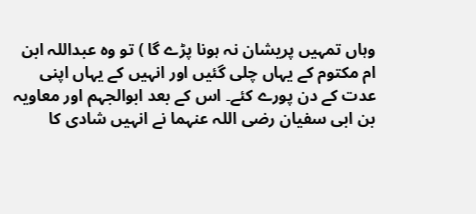وہاں تمہیں پریشان نہ ہونا پڑے گا ) تو وہ عبداللہ ابن ام مکتوم کے یہاں چلی گئیں اور انہیں کے یہاں اپنی عدت کے دن پورے کئے۔ اس کے بعد ابوالجہم اور معاویہ بن ابی سفیان رضی اللہ عنہما نے انہیں شادی کا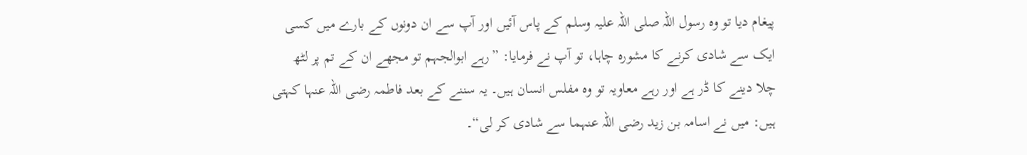پیغام دیا تو وہ رسول اللہ صلی اللہ علیہ وسلم کے پاس آئیں اور آپ سے ان دونوں کے بارے میں کسی ایک سے شادی کرنے کا مشورہ چاہا، تو آپ نے فرمایا: ”رہے ابوالجہم تو مجھے ان کے تم پر لٹھ چلا دینے کا ڈر ہے اور رہے معاویہ تو وہ مفلس انسان ہیں۔ یہ سننے کے بعد فاطمہ رضی اللہ عنہا کہتی ہیں: میں نے اسامہ بن زید رضی اللہ عنہما سے شادی کر لی“۔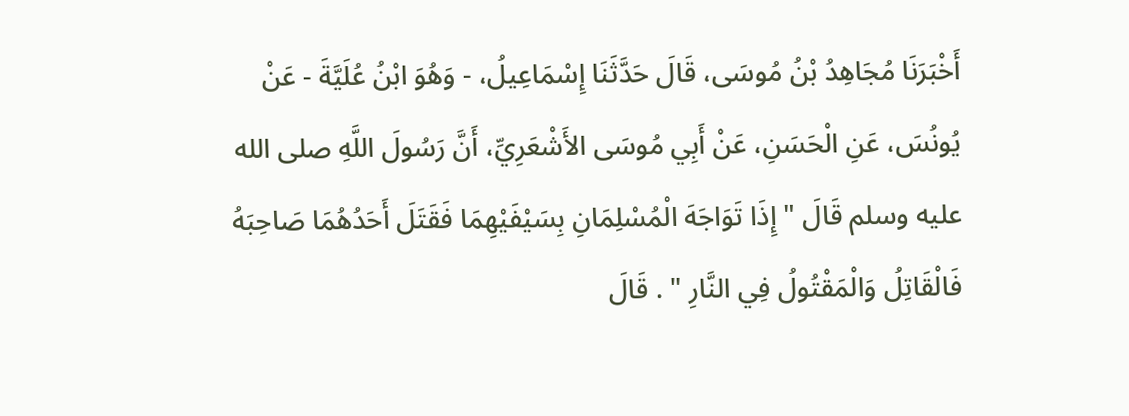أَخْبَرَنَا مُجَاهِدُ بْنُ مُوسَى، قَالَ حَدَّثَنَا إِسْمَاعِيلُ، - وَهُوَ ابْنُ عُلَيَّةَ - عَنْ يُونُسَ، عَنِ الْحَسَنِ، عَنْ أَبِي مُوسَى الأَشْعَرِيِّ، أَنَّ رَسُولَ اللَّهِ صلى الله عليه وسلم قَالَ " إِذَا تَوَاجَهَ الْمُسْلِمَانِ بِسَيْفَيْهِمَا فَقَتَلَ أَحَدُهُمَا صَاحِبَهُ فَالْقَاتِلُ وَالْمَقْتُولُ فِي النَّارِ " . قَالَ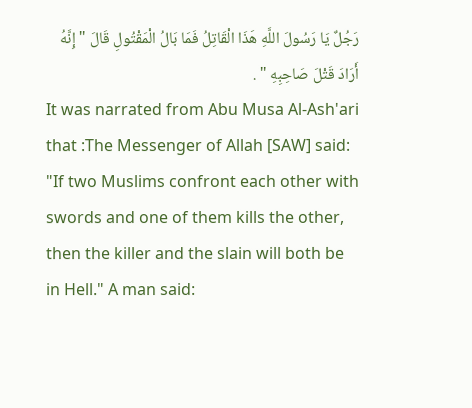رَجُلٌ يَا رَسُولَ اللَّهِ هَذَا الْقَاتِلُ فَمَا بَالُ الْمَقْتُولِ قَالَ " إِنَّهُ أَرَادَ قَتْلَ صَاحِبِهِ " .
It was narrated from Abu Musa Al-Ash'ari that :The Messenger of Allah [SAW] said: "If two Muslims confront each other with swords and one of them kills the other, then the killer and the slain will both be in Hell." A man said: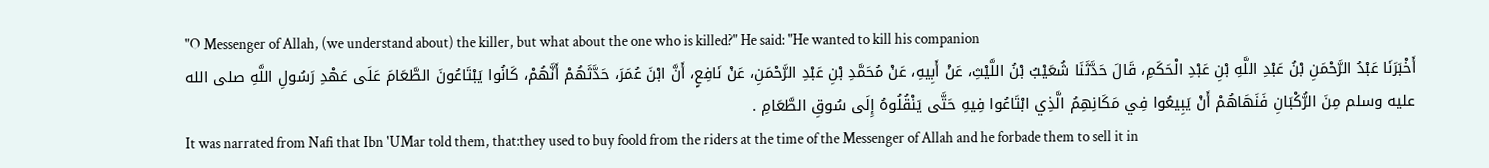"O Messenger of Allah, (we understand about) the killer, but what about the one who is killed?" He said: "He wanted to kill his companion
أَخْبَرَنَا عَبْدُ الرَّحْمَنِ بْنُ عَبْدِ اللَّهِ بْنِ عَبْدِ الْحَكَمِ، قَالَ حَدَّثَنَا شُعَيْبُ بْنُ اللَّيْثِ، عَنْ أَبِيهِ، عَنْ مُحَمَّدِ بْنِ عَبْدِ الرَّحْمَنِ، عَنْ نَافِعٍ، أَنَّ ابْنَ عُمَرَ، حَدَّثَهُمْ أَنَّهُمْ، كَانُوا يَبْتَاعُونَ الطَّعَامَ عَلَى عَهْدِ رَسُولِ اللَّهِ صلى الله عليه وسلم مِنَ الرُّكْبَانِ فَنَهَاهُمْ أَنْ يَبِيعُوا فِي مَكَانِهِمُ الَّذِي ابْتَاعُوا فِيهِ حَتَّى يَنْقُلُوهُ إِلَى سُوقِ الطَّعَامِ .
It was narrated from Nafi that Ibn 'UMar told them, that:they used to buy foold from the riders at the time of the Messenger of Allah and he forbade them to sell it in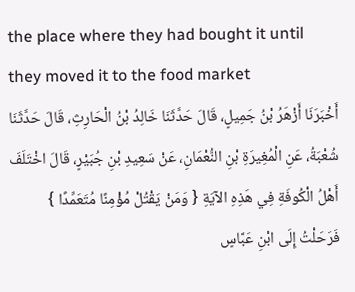the place where they had bought it until they moved it to the food market
أَخْبَرَنَا أَزْهَرُ بْنُ جَمِيلٍ، قَالَ حَدَّثَنَا خَالِدُ بْنُ الْحَارِثِ، قَالَ حَدَّثَنَا شُعْبَةُ، عَنِ الْمُغِيرَةِ بْنِ النُّعْمَانِ، عَنْ سَعِيدِ بْنِ جُبَيْرٍ، قَالَ اخْتَلَفَ أَهْلُ الْكُوفَةِ فِي هَذِهِ الآيَةِ { وَمَنْ يَقْتُلْ مُؤْمِنًا مُتَعَمِّدًا } فَرَحَلْتُ إِلَى ابْنِ عَبَّاسٍ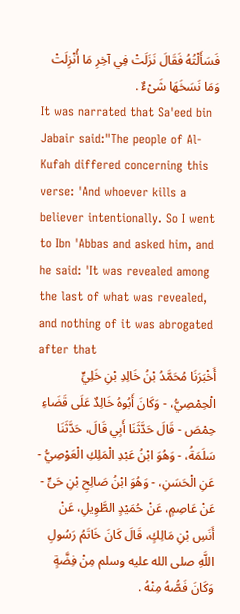فَسَأَلْتُهُ فَقَالَ نَزَلَتْ فِي آخِرِ مَا أُنْزِلَتْ وَمَا نَسَخَهَا شَىْءٌ .
It was narrated that Sa'eed bin Jabair said:"The people of Al-Kufah differed concerning this verse: 'And whoever kills a believer intentionally. So I went to Ibn 'Abbas and asked him, and he said: 'It was revealed among the last of what was revealed, and nothing of it was abrogated after that
أَخْبَرَنَا مُحَمَّدُ بْنُ خَالِدِ بْنِ خَلِيٍّ الْحِمْصِيُّ، - وَكَانَ أَبُوهُ خَالِدٌ عَلَى قَضَاءِ حِمْصَ - قَالَ حَدَّثَنَا أَبِي قَالَ، حَدَّثَنَا سَلَمَةُ، - وَهُوَ ابْنُ عَبْدِ الْمَلِكِ الْعَوْصِيُّ - عَنِ الْحَسَنِ، - وَهُوَ ابْنُ صَالِحِ بْنِ حَىٍّ - عَنْ عَاصِمٍ، عَنْ حُمَيْدٍ الطَّوِيلِ، عَنْ أَنَسِ بْنِ مَالِكٍ، قَالَ كَانَ خَاتَمُ رَسُولِ اللَّهِ صلى الله عليه وسلم مِنْ فِضَّةٍ وَكَانَ فَصُّهُ مِنْهُ .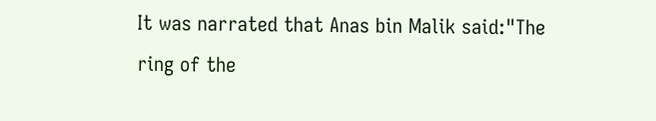It was narrated that Anas bin Malik said:"The ring of the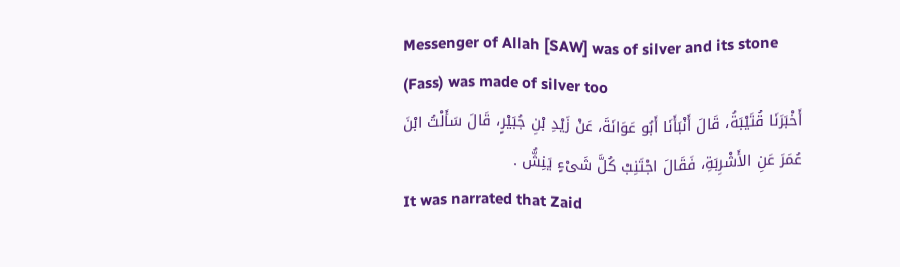Messenger of Allah [SAW] was of silver and its stone (Fass) was made of silver too
أَخْبَرَنَا قُتَيْبَةُ، قَالَ أَنْبَأَنَا أَبُو عَوَانَةَ، عَنْ زَيْدِ بْنِ جُبَيْرٍ، قَالَ سَأَلْتُ ابْنَ عُمَرَ عَنِ الأَشْرِبَةِ، فَقَالَ اجْتَنِبْ كُلَّ شَىْءٍ يَنِشُّ .
It was narrated that Zaid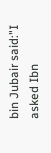bin Jubair said:"I asked Ibn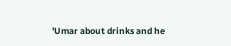'Umar about drinks and he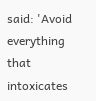said: 'Avoid everything that intoxicates